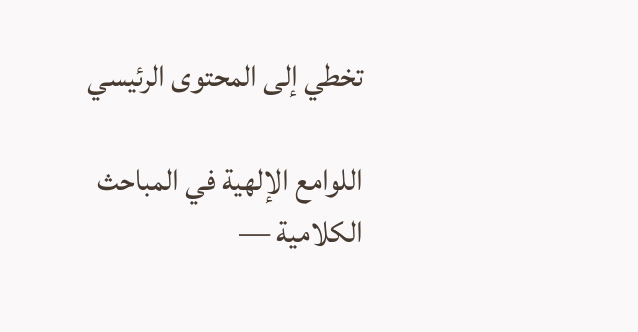تخطي إلى المحتوى الرئيسي

اللوامع الإلهية في المباحث الكلامية —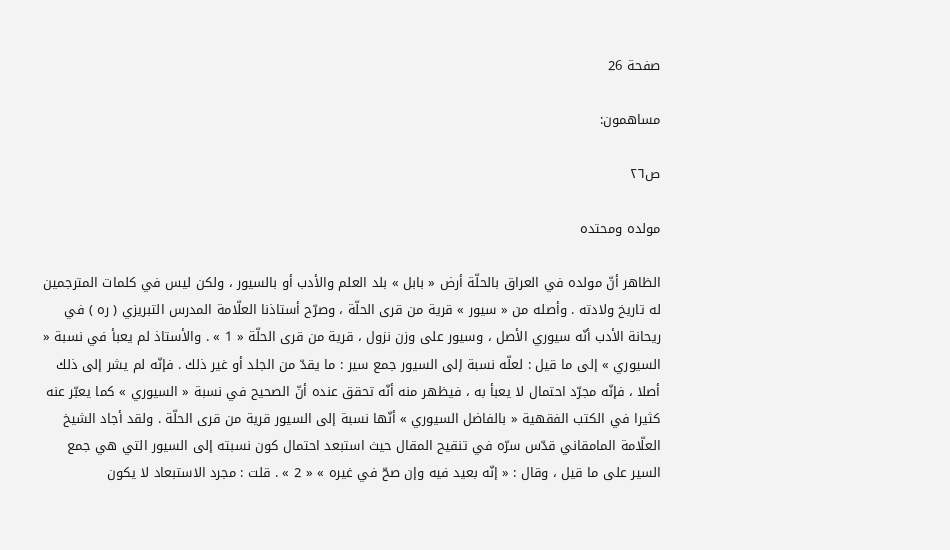صفحة 26

مساهمون:

ص٢٦

مولده ومحتده

الظاهر أنّ مولده في العراق بالحلّة أرض « بابل » بلد العلم والأدب أو بالسيور ، ولكن ليس في كلمات المترجمين له تاريخ ولادته . وأصله من « سيور » قرية من قرى الحلّة ، وصرّح أستاذنا العلّامة المدرس التبريزي ( ره ) في ريحانة الأدب أنّه سيوري الأصل ، وسيور على وزن نزول ، قرية من قرى الحلّة « 1 » . والأستاذ لم يعبأ في نسبة « السيوري » إلى ما قيل : لعلّه نسبة إلى السيور جمع سير : ما يقدّ من الجلد أو غير ذلك . فإنّه لم يشر إلى ذلك أصلا ، فإنّه مجرّد احتمال لا يعبأ به ، فيظهر منه أنّه تحقق عنده أنّ الصحيح في نسبة « السيوري » كما يعبّر عنه كثيرا في الكتب الفقهية « بالفاضل السيوري » أنّها نسبة إلى السيور قرية من قرى الحلّة . ولقد أجاد الشيخ العلّامة المامقاني قدّس سرّه في تنقيح المقال حيث استبعد احتمال كون نسبته إلى السيور التي هي جمع السير على ما قيل ، وقال : « إنّه بعيد فيه وإن صحّ في غيره » « 2 » . قلت : مجرد الاستبعاد لا يكون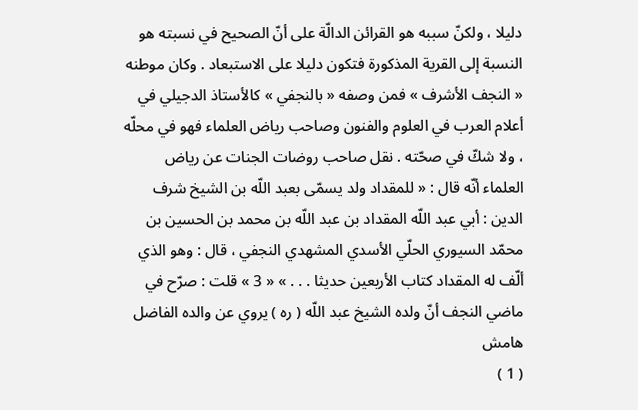دليلا ، ولكنّ سببه هو القرائن الدالّة على أنّ الصحيح في نسبته هو النسبة إلى القرية المذكورة فتكون دليلا على الاستبعاد . وكان موطنه « النجف الأشرف » فمن وصفه « بالنجفي » كالأستاذ الدجيلي في أعلام العرب في العلوم والفنون وصاحب رياض العلماء فهو في محلّه ، ولا شكّ في صحّته . نقل صاحب روضات الجنات عن رياض العلماء أنّه قال : « للمقداد ولد يسمّى بعبد اللّه بن الشيخ شرف الدين : أبي عبد اللّه المقداد بن عبد اللّه بن محمد بن الحسين بن محمّد السيوري الحلّي الأسدي المشهدي النجفي ، قال : وهو الذي ألّف له المقداد كتاب الأربعين حديثا . . . » « 3 » قلت : صرّح في ماضي النجف أنّ ولده الشيخ عبد اللّه ( ره ) يروي عن والده الفاضل
هامش
( 1 )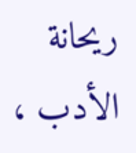ريحانة الأدب ،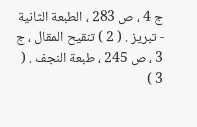ج 4 ، ص 283 ، الطبعة الثانية - تبريز . ( 2 ) تنقيح المقال ، ج 3 ، ص 245 ، طبعة النجف . ( 3 )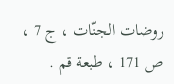روضات الجنّات ، ج 7 ، ص 171 ، طبعة قم .